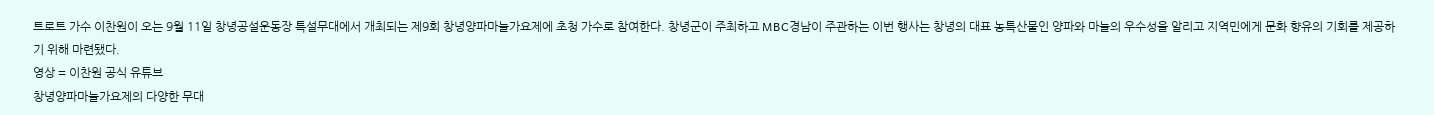트로트 가수 이찬원이 오는 9월 11일 창녕공설운동장 특설무대에서 개최되는 제9회 창녕양파마늘가요제에 초청 가수로 참여한다. 창녕군이 주최하고 MBC경남이 주관하는 이번 행사는 창녕의 대표 농특산물인 양파와 마늘의 우수성을 알리고 지역민에게 문화 향유의 기회를 제공하기 위해 마련됐다.
영상 = 이찬원 공식 유튜브
창녕양파마늘가요제의 다양한 무대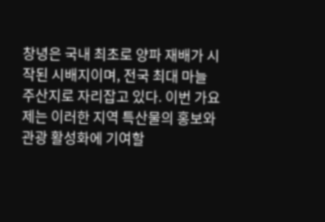창녕은 국내 최초로 양파 재배가 시작된 시배지이며, 전국 최대 마늘 주산지로 자리잡고 있다. 이번 가요제는 이러한 지역 특산물의 홍보와 관광 활성화에 기여할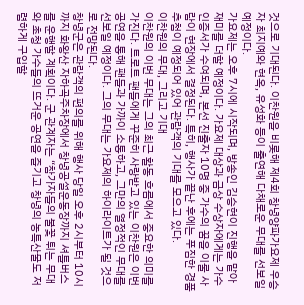것으로 기대된다. 이찬원을 비롯해 제4회 창녕양파가요제 우승자 최지예와 현옥, 유성화 등이 출연해 다채로운 무대를 선보일 예정이다.
가요제는 오후 7시에 시작되며, 방송인 김승현이 진행을 맡아 재미를 더할 예정이다. 가요제 대상과 금상 수상자에게는 가수 인증서가 수여되며, 본선 진출자 10명 중 가수의 꿈을 이룰 사람이 현장에서 결정된다. 특히, 행사가 끝난 후에는 푸짐한 경품 추첨이 예정되어 있어 관람객의 기대를 모으고 있다.
이찬원의 무대, 그리고 기대
이찬원의 이번 무대는 그의 최근 활동 흐름에서 중요한 의미를 가진다. 트로트 팬들에게 꾸준히 사랑받고 있는 이찬원은 이번 공연을 통해 팬들과 가까이 소통하고, 그만의 열정적인 무대를 선보일 예정이다. 그의 무대는 가요제의 하이라이트가 될 것으로 전망된다.
창녕군은 관람객의 편의를 위해 행사 당일 오후 2시부터 10시까지 화왕산 자하곡주차장에서 창녕공설운동장까지 셔틀버스를 운행할 계획이다. 군 관계자는 “참가자들의 불꽃 튀는 무대와 초청 가수들의 뜨거운 공연을 즐기고 창녕의 농특산물도 저렴하게 구입할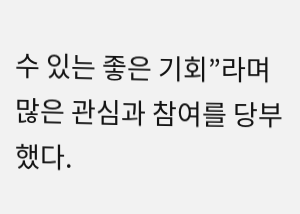수 있는 좋은 기회”라며 많은 관심과 참여를 당부했다.